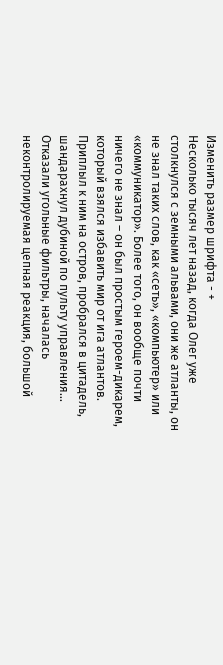Изменить размер шрифта - +
Несколько тысяч лет назад, когда Олег уже столкнулся с земными альвами, они же атланты, он не знал таких слов, как «сеть», «компьютер» или «коммуникатор». Более того, он вообще почти ничего не знал – он был простым героем-дикарем, который взялся избавить мир от ига атлантов. Приплыл к ним на остров, пробрался в цитадель, шандарахнул дубиной по пульту управления… Отказали угольные фильтры, началась неконтролируемая цепная реакция, большой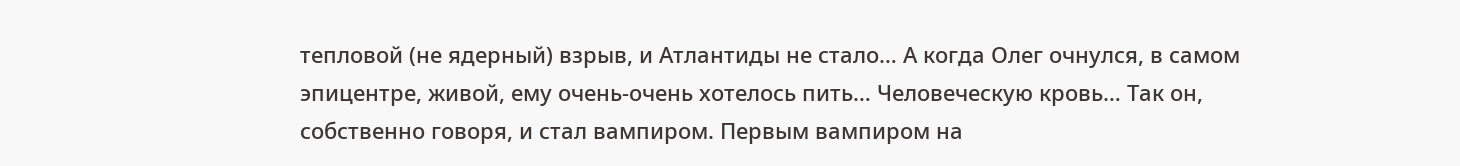тепловой (не ядерный) взрыв, и Атлантиды не стало… А когда Олег очнулся, в самом эпицентре, живой, ему очень-очень хотелось пить… Человеческую кровь… Так он, собственно говоря, и стал вампиром. Первым вампиром на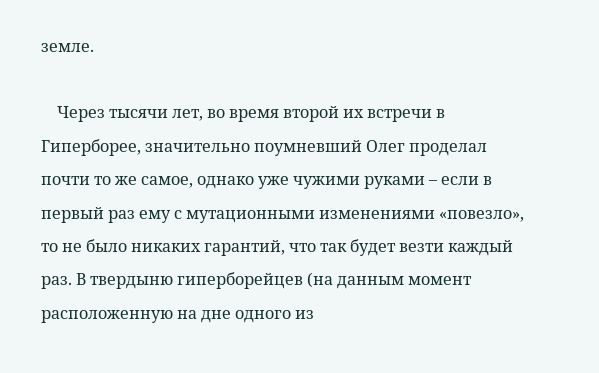земле.

    Через тысячи лет, во время второй их встречи в Гиперборее, значительно поумневший Олег проделал почти то же самое, однако уже чужими руками – если в первый раз ему с мутационными изменениями «повезло», то не было никаких гарантий, что так будет везти каждый раз. В твердыню гиперборейцев (на данным момент расположенную на дне одного из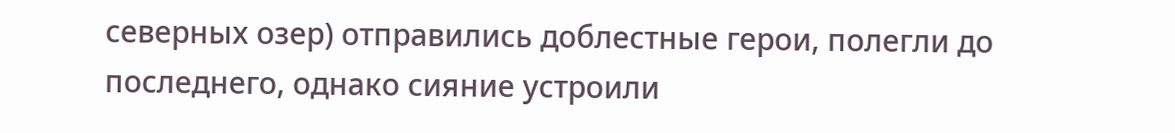северных озер) отправились доблестные герои, полегли до последнего, однако сияние устроили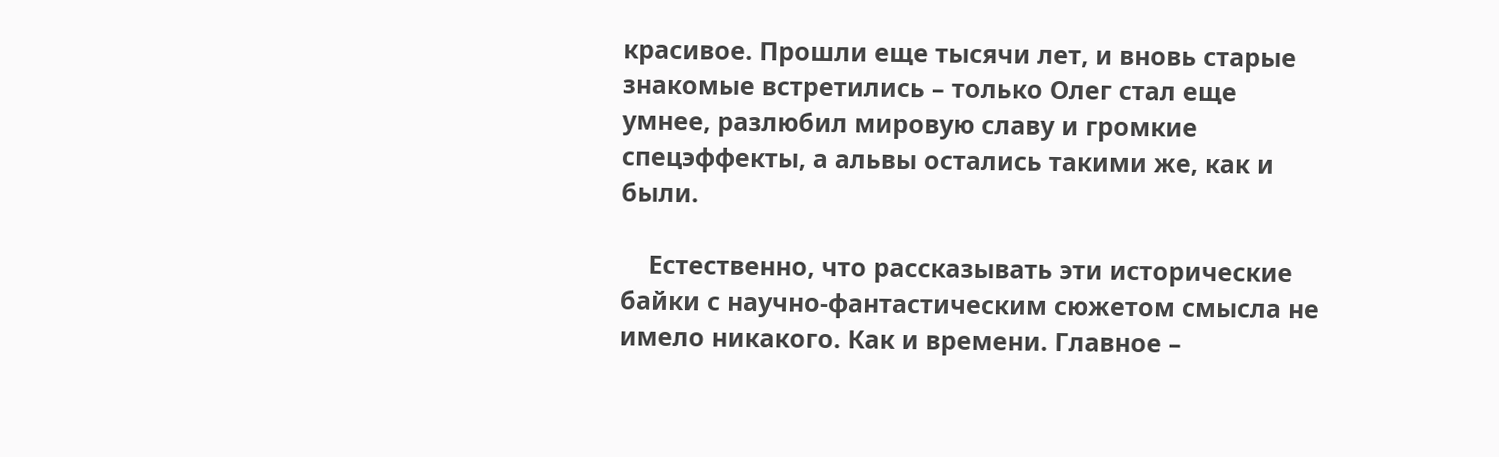красивое. Прошли еще тысячи лет, и вновь старые знакомые встретились – только Олег стал еще умнее, разлюбил мировую славу и громкие спецэффекты, а альвы остались такими же, как и были.

    Естественно, что рассказывать эти исторические байки с научно-фантастическим сюжетом смысла не имело никакого. Как и времени. Главное –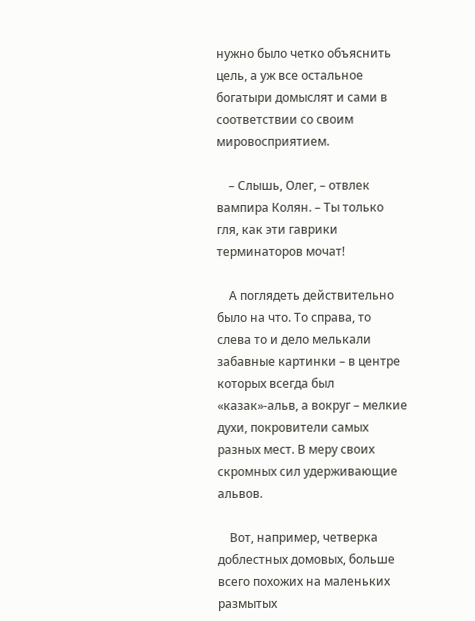нужно было четко объяснить цель, а уж все остальное богатыри домыслят и сами в соответствии со своим мировосприятием.

    – Слышь, Олег, – отвлек вампира Колян. – Ты только гля, как эти гаврики терминаторов мочат!

    А поглядеть действительно было на что. То справа, то слева то и дело мелькали забавные картинки – в центре которых всегда был «казак»-альв, а вокруг – мелкие духи, покровители самых разных мест. В меру своих скромных сил удерживающие альвов.

    Вот, например, четверка доблестных домовых, больше всего похожих на маленьких размытых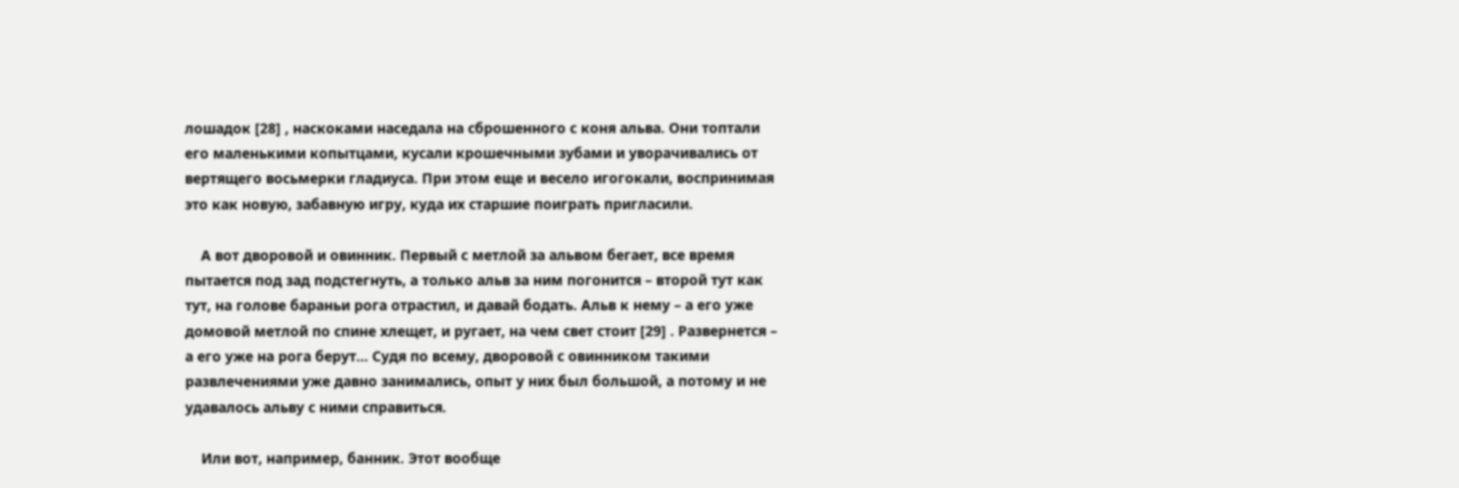лошадок [28] , наскоками наседала на сброшенного с коня альва. Они топтали его маленькими копытцами, кусали крошечными зубами и уворачивались от вертящего восьмерки гладиуса. При этом еще и весело игогокали, воспринимая это как новую, забавную игру, куда их старшие поиграть пригласили.

    А вот дворовой и овинник. Первый с метлой за альвом бегает, все время пытается под зад подстегнуть, а только альв за ним погонится – второй тут как тут, на голове бараньи рога отрастил, и давай бодать. Альв к нему – а его уже домовой метлой по спине хлещет, и ругает, на чем свет стоит [29] . Развернется – а его уже на рога берут… Судя по всему, дворовой с овинником такими развлечениями уже давно занимались, опыт у них был большой, а потому и не удавалось альву с ними справиться.

    Или вот, например, банник. Этот вообще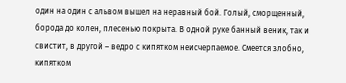один на один с альвом вышел на неравный бой. Голый, сморщенный, борода до колен, плесенью покрыта. В одной руке банный веник, так и свистит, в другой – ведро с кипятком неисчерпаемое. Смеется злобно, кипятком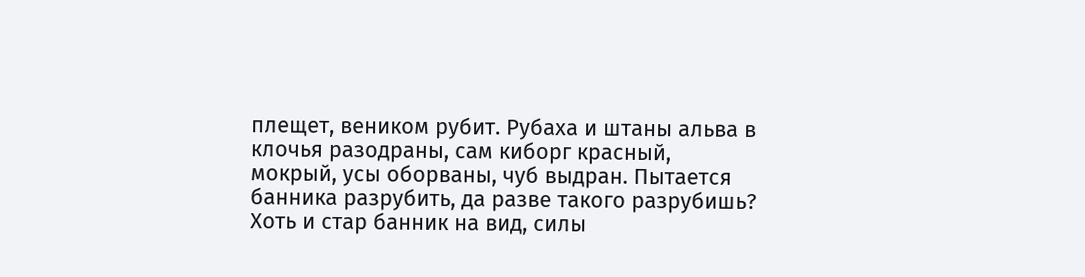плещет, веником рубит. Рубаха и штаны альва в клочья разодраны, сам киборг красный, мокрый, усы оборваны, чуб выдран. Пытается банника разрубить, да разве такого разрубишь? Хоть и стар банник на вид, силы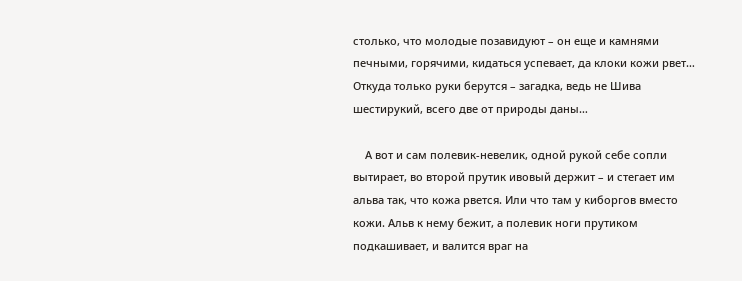столько, что молодые позавидуют – он еще и камнями печными, горячими, кидаться успевает, да клоки кожи рвет… Откуда только руки берутся – загадка, ведь не Шива шестирукий, всего две от природы даны…

    А вот и сам полевик-невелик, одной рукой себе сопли вытирает, во второй прутик ивовый держит – и стегает им альва так, что кожа рвется. Или что там у киборгов вместо кожи. Альв к нему бежит, а полевик ноги прутиком подкашивает, и валится враг на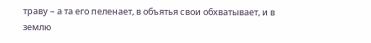траву – а та его пеленает, в объятья свои обхватывает, и в землю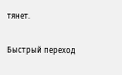тянет.

Быстрый переход